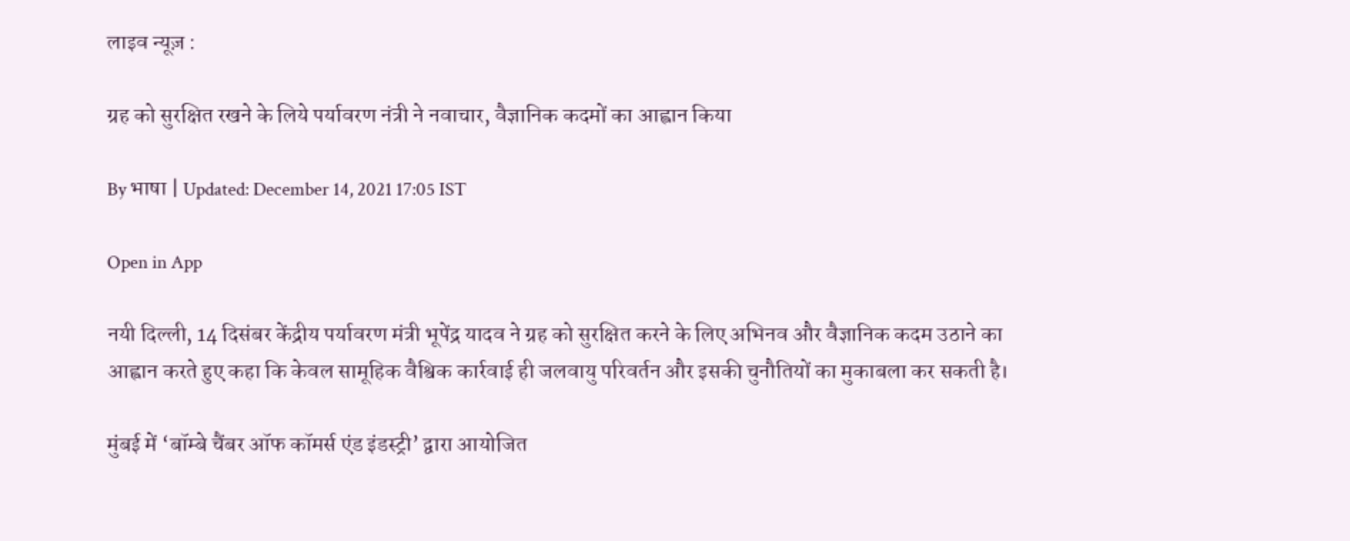लाइव न्यूज़ :

ग्रह को सुरक्षित रखने के लिये पर्यावरण नंत्री ने नवाचार, वैज्ञानिक कदमों का आह्वान किया

By भाषा | Updated: December 14, 2021 17:05 IST

Open in App

नयी दिल्ली, 14 दिसंबर केंद्रीय पर्यावरण मंत्री भूपेंद्र यादव ने ग्रह को सुरक्षित करने के लिए अभिनव और वैज्ञानिक कदम उठाने का आह्वान करते हुए कहा कि केवल सामूहिक वैश्विक कार्रवाई ही जलवायु परिवर्तन और इसकी चुनौतियों का मुकाबला कर सकती है।

मुंबई में ‘बॉम्बे चैंबर ऑफ कॉमर्स एंड इंडस्ट्री’ द्वारा आयोजित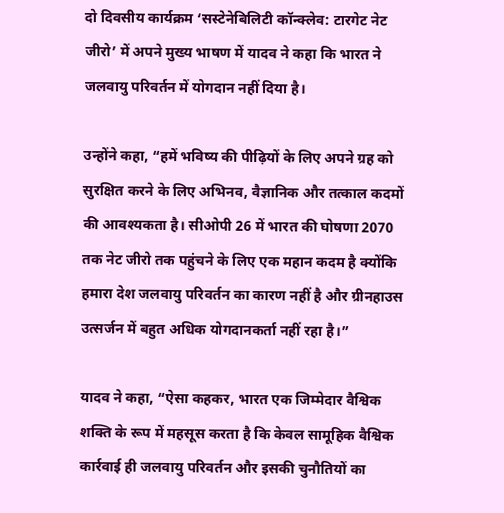दो दिवसीय कार्यक्रम ‘सस्टेनेबिलिटी कॉन्क्लेव: टारगेट नेट जीरो’ में अपने मुख्य भाषण में यादव ने कहा कि भारत ने जलवायु परिवर्तन में योगदान नहीं दिया है।

उन्होंने कहा, “हमें भविष्य की पीढ़ियों के लिए अपने ग्रह को सुरक्षित करने के लिए अभिनव, वैज्ञानिक और तत्काल कदमों की आवश्यकता है। सीओपी 26 में भारत की घोषणा 2070 तक नेट जीरो तक पहुंचने के लिए एक महान कदम है क्योंकि हमारा देश जलवायु परिवर्तन का कारण नहीं है और ग्रीनहाउस उत्सर्जन में बहुत अधिक योगदानकर्ता नहीं रहा है।”

यादव ने कहा, “ऐसा कहकर, भारत एक जिम्मेदार वैश्विक शक्ति के रूप में महसूस करता है कि केवल सामूहिक वैश्विक कार्रवाई ही जलवायु परिवर्तन और इसकी चुनौतियों का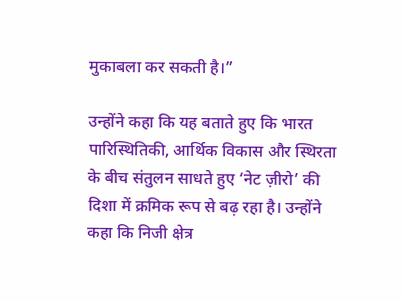मुकाबला कर सकती है।”

उन्होंने कहा कि यह बताते हुए कि भारत पारिस्थितिकी, आर्थिक विकास और स्थिरता के बीच संतुलन साधते हुए ‘नेट ज़ीरो’ की दिशा में क्रमिक रूप से बढ़ रहा है। उन्होंने कहा कि निजी क्षेत्र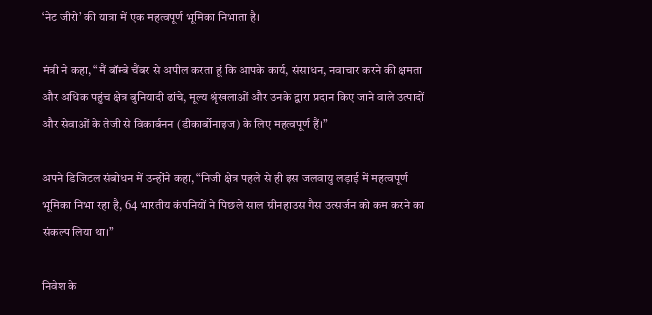‘नेट जीरो’ की यात्रा में एक महत्वपूर्ण भूमिका निभाता है।

मंत्री ने कहा, “मैं बॉम्बे चैंबर से अपील करता हूं कि आपके कार्य, संसाधन, नवाचार करने की क्षमता और अधिक पहुंच क्षेत्र बुनियादी ढांचे, मूल्य श्रृंखलाओं और उनके द्वारा प्रदान किए जाने वाले उत्पादों और सेवाओं के तेजी से विकार्बनन (डीकार्बोनाइज) के लिए महत्वपूर्ण हैं।”

अपने डिजिटल संबोधन में उन्होंने कहा, “निजी क्षेत्र पहले से ही इस जलवायु लड़ाई में महत्वपूर्ण भूमिका निभा रहा है, 64 भारतीय कंपनियों ने पिछले साल ग्रीनहाउस गैस उत्सर्जन को कम करने का संकल्प लिया था।”

निवेश के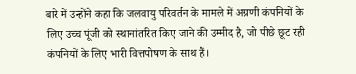बारे में उन्होंने कहा कि जलवायु परिवर्तन के मामले में अग्रणी कंपनियों के लिए उच्च पूंजी को स्थानांतरित किए जाने की उम्मीद है, जो पीछे छूट रही कंपनियों के लिए भारी वित्तपोषण के साथ हैं।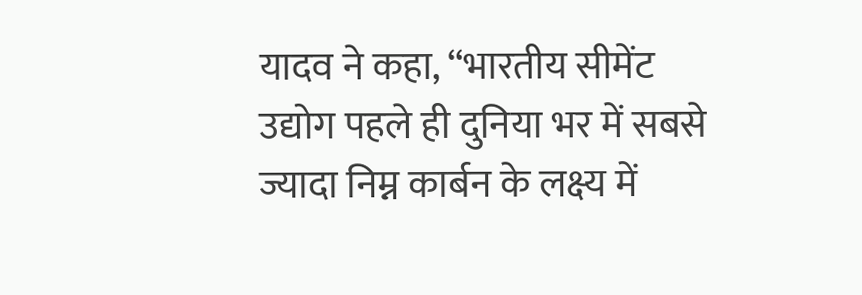यादव ने कहा, “भारतीय सीमेंट उद्योग पहले ही दुनिया भर में सबसे ज्यादा निम्न कार्बन के लक्ष्य में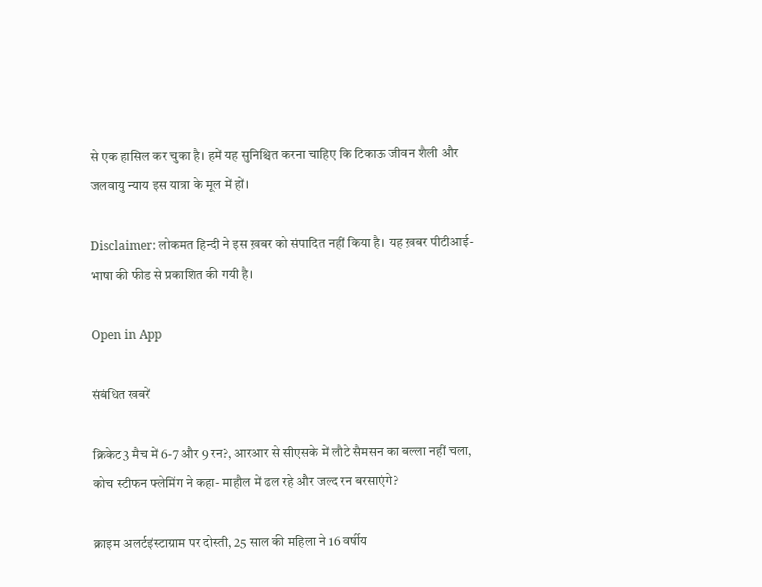से एक हासिल कर चुका है। हमें यह सुनिश्चित करना चाहिए कि टिकाऊ जीवन शैली और जलवायु न्याय इस यात्रा के मूल में हों।

Disclaimer: लोकमत हिन्दी ने इस ख़बर को संपादित नहीं किया है। यह ख़बर पीटीआई-भाषा की फीड से प्रकाशित की गयी है।

Open in App

संबंधित खबरें

क्रिकेट3 मैच में 6-7 और 9 रन?, आरआर से सीएसके में लौटे सैमसन का बल्ला नहीं चला, कोच स्टीफन फ्लेमिंग ने कहा- माहौल में ढल रहे और जल्द रन बरसाएंगे?

क्राइम अलर्टइंस्टाग्राम पर दोस्ती, 25 साल की महिला ने 16 वर्षीय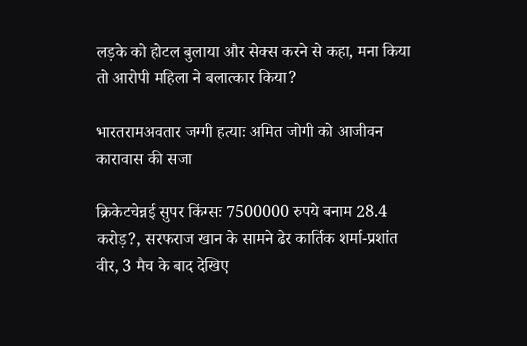लड़के को होटल बुलाया और सेक्स करने से कहा, मना किया तो आरोपी महिला ने बलात्कार किया?

भारतरामअवतार जग्गी हत्याः अमित जोगी को आजीवन कारावास की सजा

क्रिकेटचेन्नई सुपर किंग्सः 7500000 रुपये बनाम 28.4 करोड़?, सरफराज खान के सामने ढेर कार्तिक शर्मा-प्रशांत वीर, 3 मैच के बाद देखिए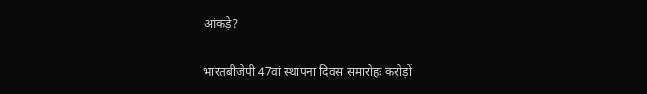आंकड़े?

भारतबीजेपी 47वां स्थापना दिवस समारोहः करोड़ों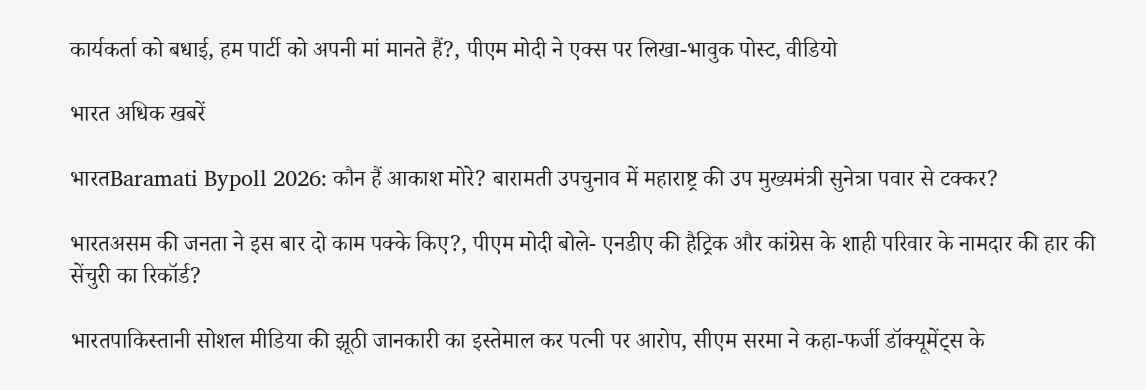कार्यकर्ता को बधाई, हम पार्टी को अपनी मां मानते हैं?, पीएम मोदी ने एक्स पर लिखा-भावुक पोस्ट, वीडियो

भारत अधिक खबरें

भारतBaramati Bypoll 2026: कौन हैं आकाश मोरे? बारामती उपचुनाव में महाराष्ट्र की उप मुख्यमंत्री सुनेत्रा पवार से टक्कर?

भारतअसम की जनता ने इस बार दो काम पक्के किए?, पीएम मोदी बोले- एनडीए की हैट्रिक और कांग्रेस के शाही परिवार के नामदार की हार की सेंचुरी का रिकॉर्ड?

भारतपाकिस्तानी सोशल मीडिया की झूठी जानकारी का इस्तेमाल कर पत्नी पर आरोप, सीएम सरमा ने कहा-फर्जी डॉक्यूमेंट्स के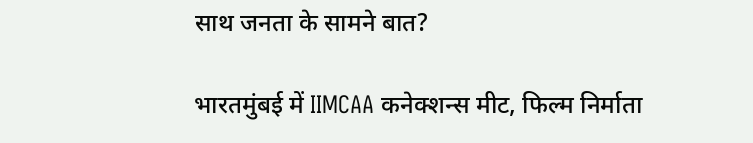साथ जनता के सामने बात?

भारतमुंबई में IIMCAA कनेक्शन्स मीट, फिल्म निर्माता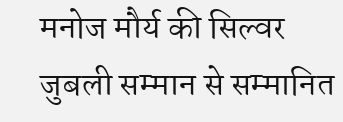मनोज मौर्य की सिल्वर जुबली सम्मान से सम्मानित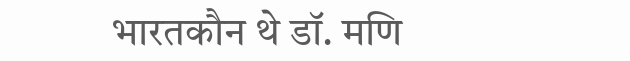भारतकौन थे डॉ. मणि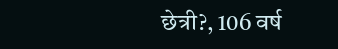छेत्री?, 106 वर्ष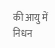की आयु में निधन